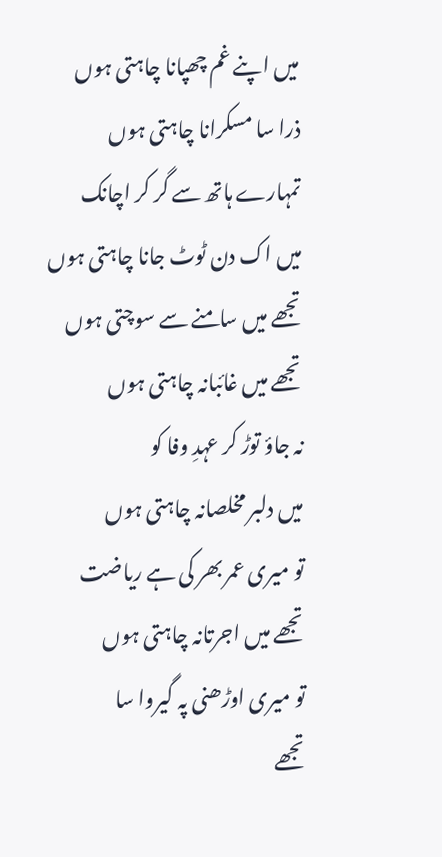میں اپنے غم چھپانا چاہتی ہوں
ذرا سا مسکرانا چاہتی ہوں
تمہارے ہاتھ سے گر کر اچانک
میں اک دن ٹوٹ جانا چاہتی ہوں
تجھے میں سامنے سے سوچتی ہوں
تجھے میں غائبانہ چاہتی ہوں
نہ جاؤ توڑ کر عہدِ وفا کو
میں دلبر مخلصانہ چاہتی ہوں
تو میری عمر بھر کی ہے ریاضت
تجھے میں اجرتانہ چاہتی ہوں
تو میری اوڑھنی پہ گیروا سا
تجھے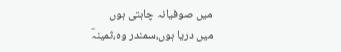میں صوفیانہ چاہتی ہوں
میں دریا ہوں،سمندر وہ،ثمینہؔ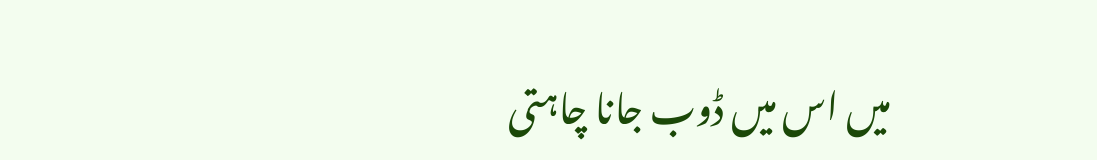میں اس میں ڈوب جانا چاہتی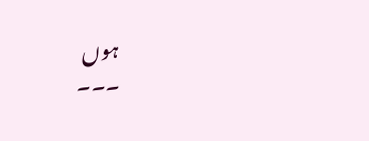ہوں
۔۔۔